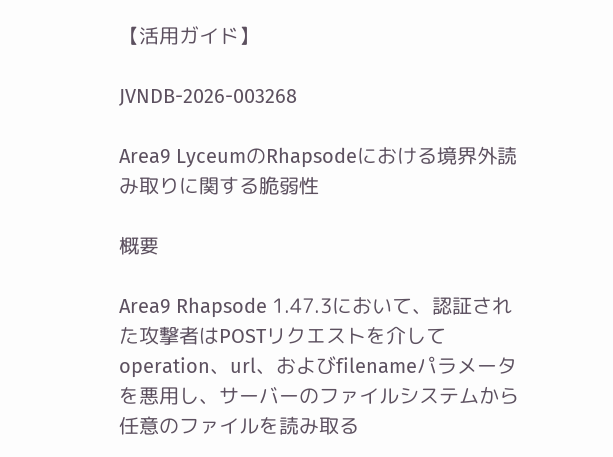【活用ガイド】

JVNDB-2026-003268

Area9 LyceumのRhapsodeにおける境界外読み取りに関する脆弱性

概要

Area9 Rhapsode 1.47.3において、認証された攻撃者はPOSTリクエストを介してoperation、url、およびfilenameパラメータを悪用し、サーバーのファイルシステムから任意のファイルを読み取る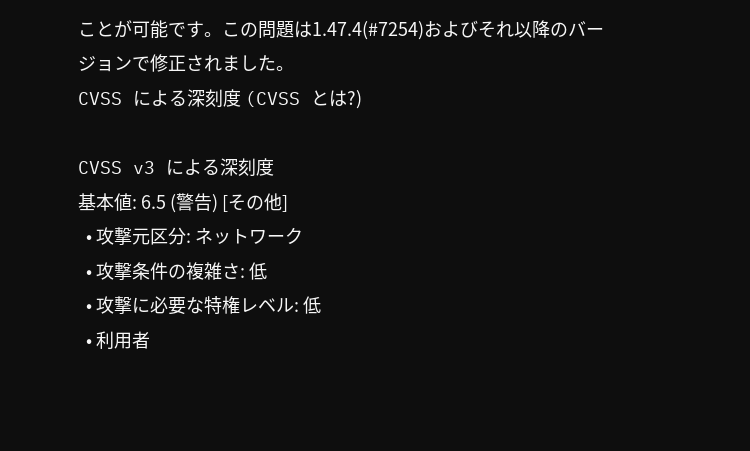ことが可能です。この問題は1.47.4(#7254)およびそれ以降のバージョンで修正されました。
CVSS による深刻度 (CVSS とは?)

CVSS v3 による深刻度
基本値: 6.5 (警告) [その他]
  • 攻撃元区分: ネットワーク
  • 攻撃条件の複雑さ: 低
  • 攻撃に必要な特権レベル: 低
  • 利用者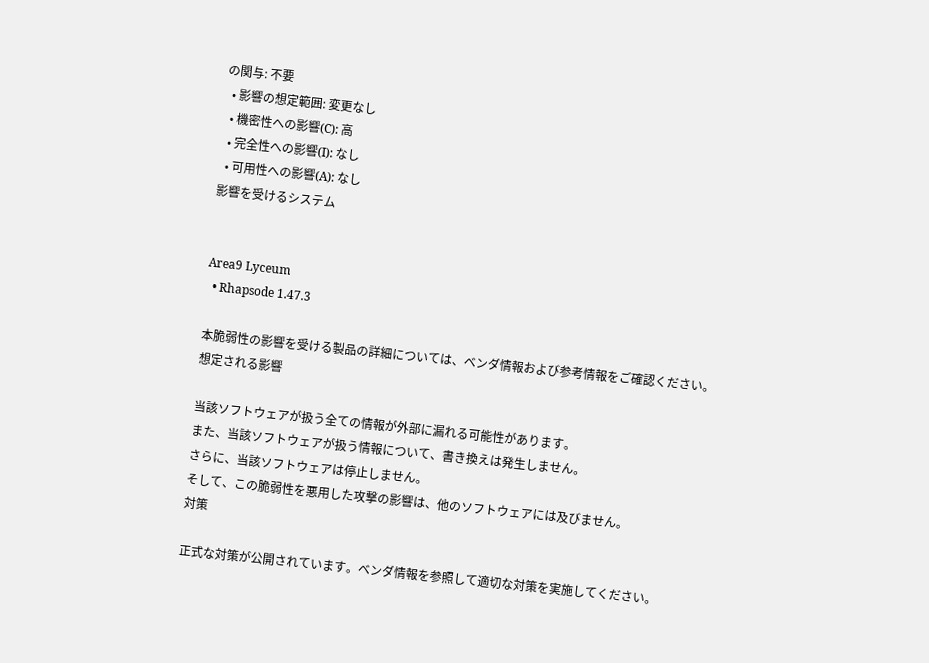の関与: 不要
  • 影響の想定範囲: 変更なし
  • 機密性への影響(C): 高
  • 完全性への影響(I): なし
  • 可用性への影響(A): なし
影響を受けるシステム


Area9 Lyceum
  • Rhapsode 1.47.3

本脆弱性の影響を受ける製品の詳細については、ベンダ情報および参考情報をご確認ください。
想定される影響

当該ソフトウェアが扱う全ての情報が外部に漏れる可能性があります。
また、当該ソフトウェアが扱う情報について、書き換えは発生しません。
さらに、当該ソフトウェアは停止しません。
そして、この脆弱性を悪用した攻撃の影響は、他のソフトウェアには及びません。
対策

正式な対策が公開されています。ベンダ情報を参照して適切な対策を実施してください。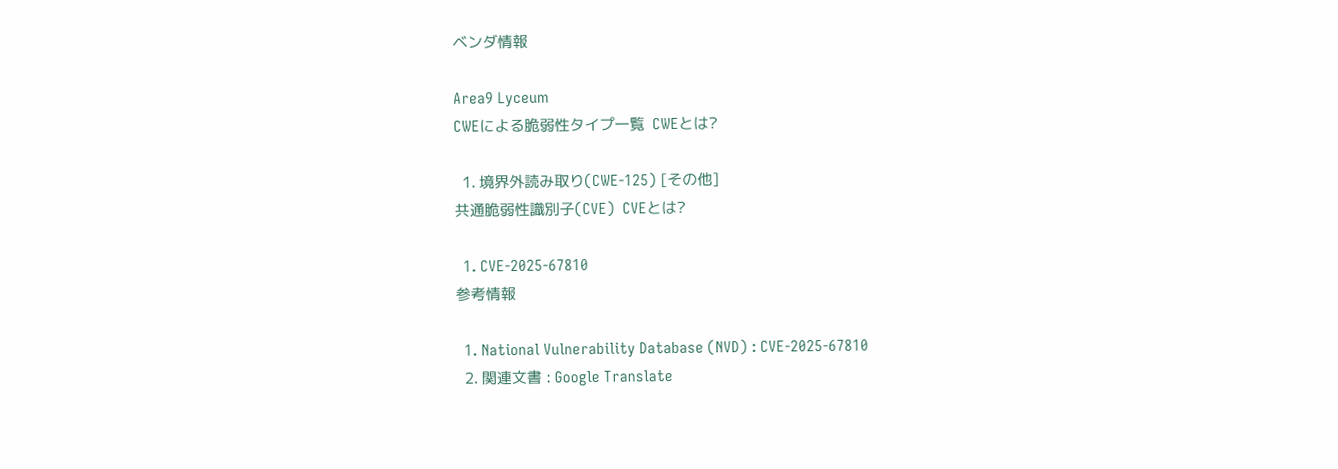ベンダ情報

Area9 Lyceum
CWEによる脆弱性タイプ一覧  CWEとは?

  1. 境界外読み取り(CWE-125) [その他]
共通脆弱性識別子(CVE)  CVEとは?

  1. CVE-2025-67810
参考情報

  1. National Vulnerability Database (NVD) : CVE-2025-67810
  2. 関連文書 : Google Translate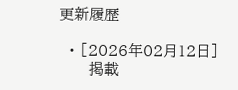更新履歴

  • [2026年02月12日]
      掲載